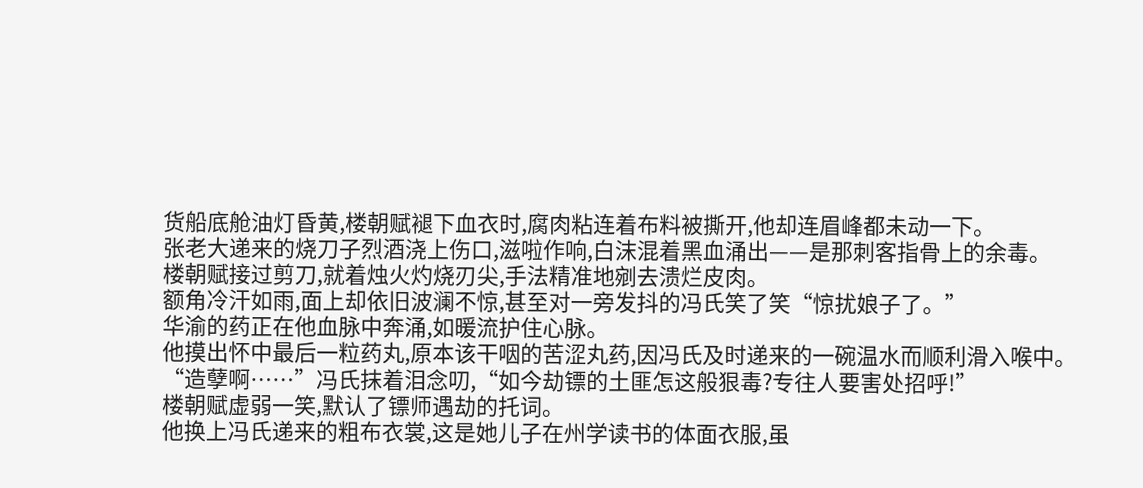货船底舱油灯昏黄,楼朝赋褪下血衣时,腐肉粘连着布料被撕开,他却连眉峰都未动一下。
张老大递来的烧刀子烈酒浇上伤口,滋啦作响,白沫混着黑血涌出——是那刺客指骨上的余毒。
楼朝赋接过剪刀,就着烛火灼烧刃尖,手法精准地剜去溃烂皮肉。
额角冷汗如雨,面上却依旧波澜不惊,甚至对一旁发抖的冯氏笑了笑“惊扰娘子了。”
华渝的药正在他血脉中奔涌,如暖流护住心脉。
他摸出怀中最后一粒药丸,原本该干咽的苦涩丸药,因冯氏及时递来的一碗温水而顺利滑入喉中。
“造孽啊……”冯氏抹着泪念叨,“如今劫镖的土匪怎这般狠毒?专往人要害处招呼!”
楼朝赋虚弱一笑,默认了镖师遇劫的托词。
他换上冯氏递来的粗布衣裳,这是她儿子在州学读书的体面衣服,虽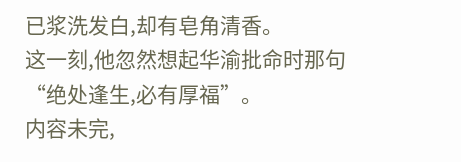已浆洗发白,却有皂角清香。
这一刻,他忽然想起华渝批命时那句“绝处逢生,必有厚福”。
内容未完,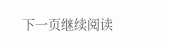下一页继续阅读